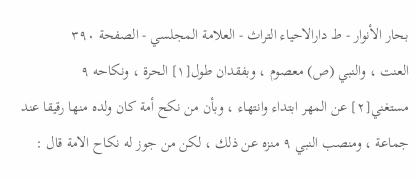بحار الأنوار - ط دارالاحیاء التراث - العلامة المجلسي - الصفحة ٣٩٠
العنت ، والنبي (ص) معصوم ، وبفقدان طول[١] الحرة ، ونكاحه ٩ مستغني[٢] عن المهر ابتداء وانتهاء ، وبأن من نكح أمة كان ولده منها رقيقا عند جماعة ، ومنصب النبي ٩ منزه عن ذلك ، لكن من جوز له نكاح الامة قال :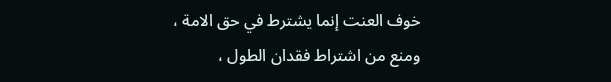خوف العنت إنما يشترط في حق الامة ، ومنع من اشتراط فقدان الطول ،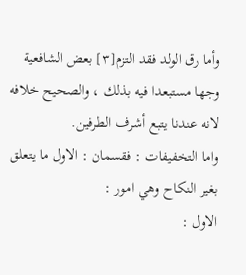وأما رق الولد فقد التزم[٣] بعض الشافعية وجها مستبعدا فيه بذلك ، والصحيح خلافه لانه عندنا يتبع أشرف الطرفين.
واما التخفيفات : فقسمان : الاول ما يتعلق بغير النكاح وهي امور :
الاول :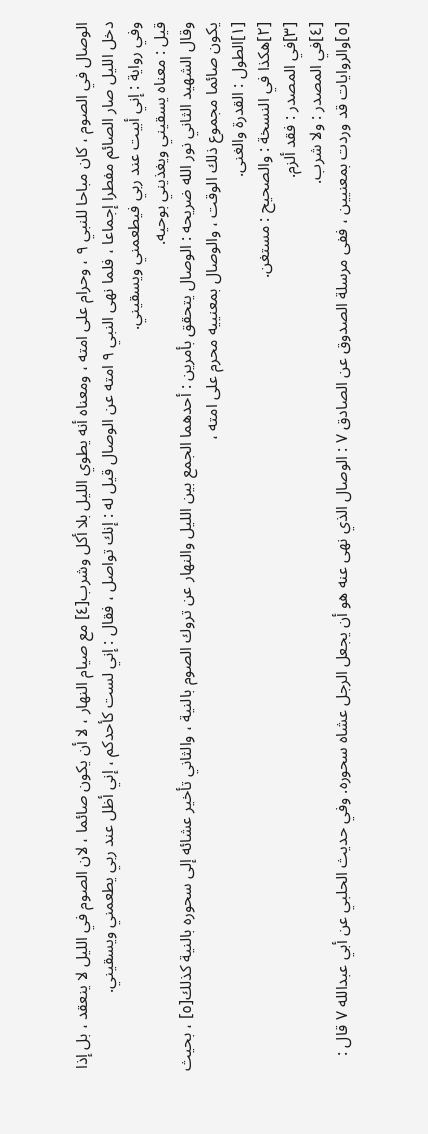الوصال في الصوم ، كان مباحا للنبي ٩ ، وحرام على امته ، ومعناه أنه يطوي الليل بلا أكل وشرب[٤] مع صيام النهار ، لا أن يكون صائما ، لان الصوم في الليل لا ينعقد ، بل إذا دخل الليل صار الصائم مفطرا إجماعا ، فلما نهى النبي ٩ امته عن الوصال قيل له : إنك تواصل ، فقال : إني لست كأحدكم ، إني أظل عند ربي يطعمني ويسقيني.
وفي رواية : إني أبيت عند ربي فيطعمني ويسقيني.
قيل : معناه يسقيني ويغذيني بوحيه.
وقال الشهيد الثاني نور الله ضريحه : الوصال يتحقق بأمرين : أحدهما الجمع بين الليل والنهار عن تروك الصوم بالنية ، والثاني تأخير عشائه إلى سحوره بالنية كذلك[٥] ، بحيث يكون صائما مجموع ذلك الوقت ، والوصال بمعنييه محرم على امته ،
[١]الطول : القدرة والغنى.
[٢]هكذا في النسخة : والصحيح : مستغن.
[٣]في المصدر : فقد ألزم.
[٤]في المصدر : ولا شرب.
[٥]والروايات قد وردت بمعنيين ، ففى مرسلة الصدوق عن الصادق ٧ : الوصال الذي نهى عنه هو أن يجعل الرجل عشاه سحوره. وفي حديث الحلبي عن أبي عبدالله ٧ قال :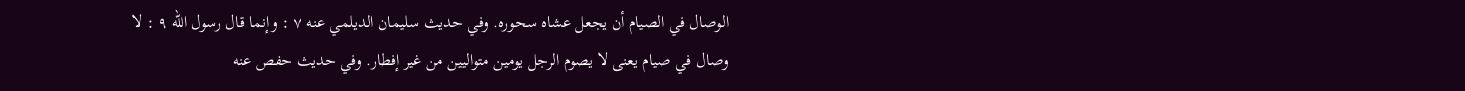الوصال في الصيام أن يجعل عشاه سحوره. وفي حديث سليمان الديلمي عنه ٧ : وإنما قال رسول الله ٩ : لا وصال في صيام يعنى لا يصوم الرجل يومين متواليين من غير إفطار. وفي حديث حفص عنه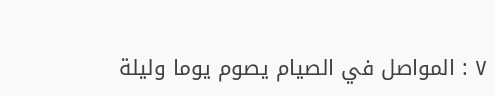٧ : المواصل في الصيام يصوم يوما وليلة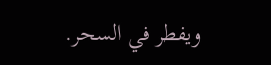ويفطر في السحر.